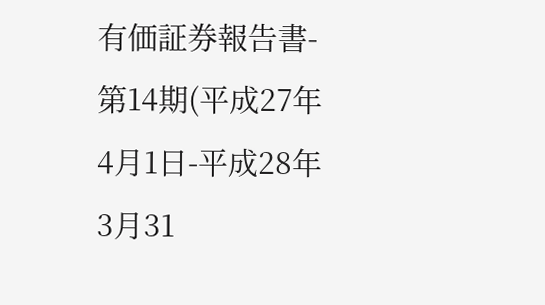有価証券報告書-第14期(平成27年4月1日-平成28年3月31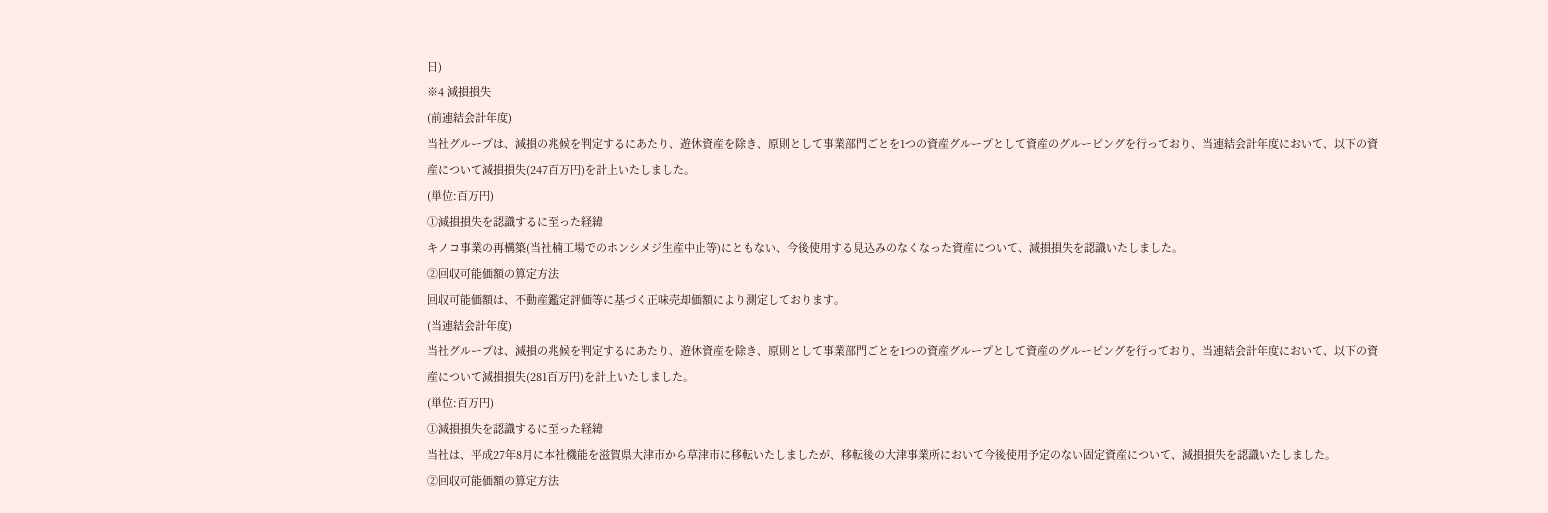日)
※4 減損損失
(前連結会計年度)
当社グループは、減損の兆候を判定するにあたり、遊休資産を除き、原則として事業部門ごとを1つの資産グループとして資産のグルーピングを行っており、当連結会計年度において、以下の資産について減損損失(247百万円)を計上いたしました。
(単位:百万円)
①減損損失を認識するに至った経緯
キノコ事業の再構築(当社楠工場でのホンシメジ生産中止等)にともない、今後使用する見込みのなくなった資産について、減損損失を認識いたしました。
②回収可能価額の算定方法
回収可能価額は、不動産鑑定評価等に基づく正味売却価額により測定しております。
(当連結会計年度)
当社グループは、減損の兆候を判定するにあたり、遊休資産を除き、原則として事業部門ごとを1つの資産グループとして資産のグルーピングを行っており、当連結会計年度において、以下の資産について減損損失(281百万円)を計上いたしました。
(単位:百万円)
①減損損失を認識するに至った経緯
当社は、平成27年8月に本社機能を滋賀県大津市から草津市に移転いたしましたが、移転後の大津事業所において今後使用予定のない固定資産について、減損損失を認識いたしました。
②回収可能価額の算定方法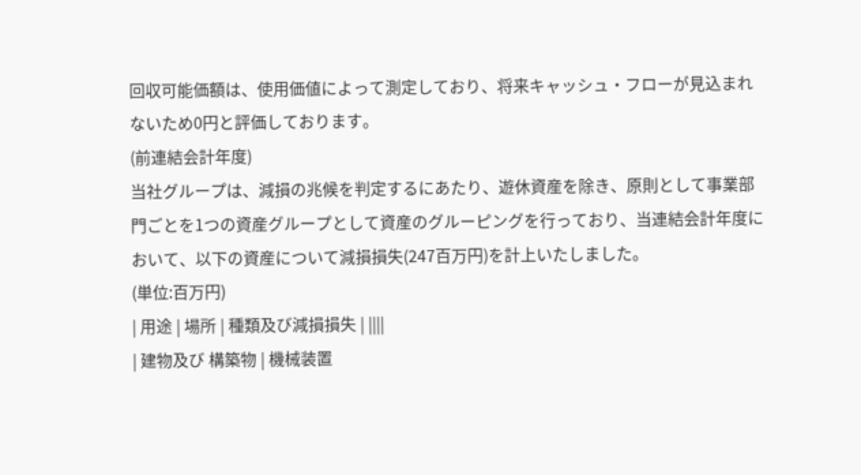回収可能価額は、使用価値によって測定しており、将来キャッシュ・フローが見込まれないため0円と評価しております。
(前連結会計年度)
当社グループは、減損の兆候を判定するにあたり、遊休資産を除き、原則として事業部門ごとを1つの資産グループとして資産のグルーピングを行っており、当連結会計年度において、以下の資産について減損損失(247百万円)を計上いたしました。
(単位:百万円)
| 用途 | 場所 | 種類及び減損損失 | ||||
| 建物及び 構築物 | 機械装置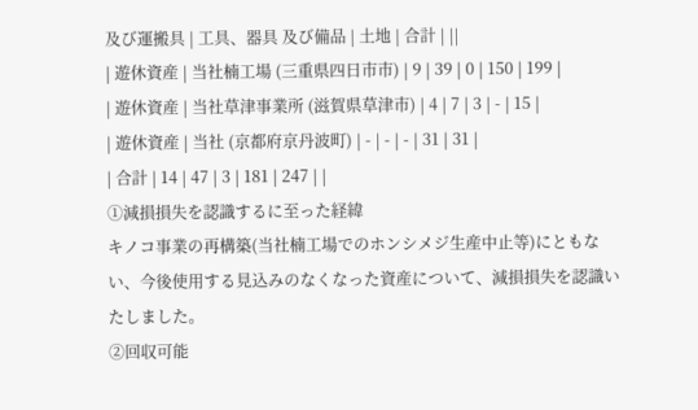及び運搬具 | 工具、器具 及び備品 | 土地 | 合計 | ||
| 遊休資産 | 当社楠工場 (三重県四日市市) | 9 | 39 | 0 | 150 | 199 |
| 遊休資産 | 当社草津事業所 (滋賀県草津市) | 4 | 7 | 3 | - | 15 |
| 遊休資産 | 当社 (京都府京丹波町) | - | - | - | 31 | 31 |
| 合計 | 14 | 47 | 3 | 181 | 247 | |
①減損損失を認識するに至った経緯
キノコ事業の再構築(当社楠工場でのホンシメジ生産中止等)にともない、今後使用する見込みのなくなった資産について、減損損失を認識いたしました。
②回収可能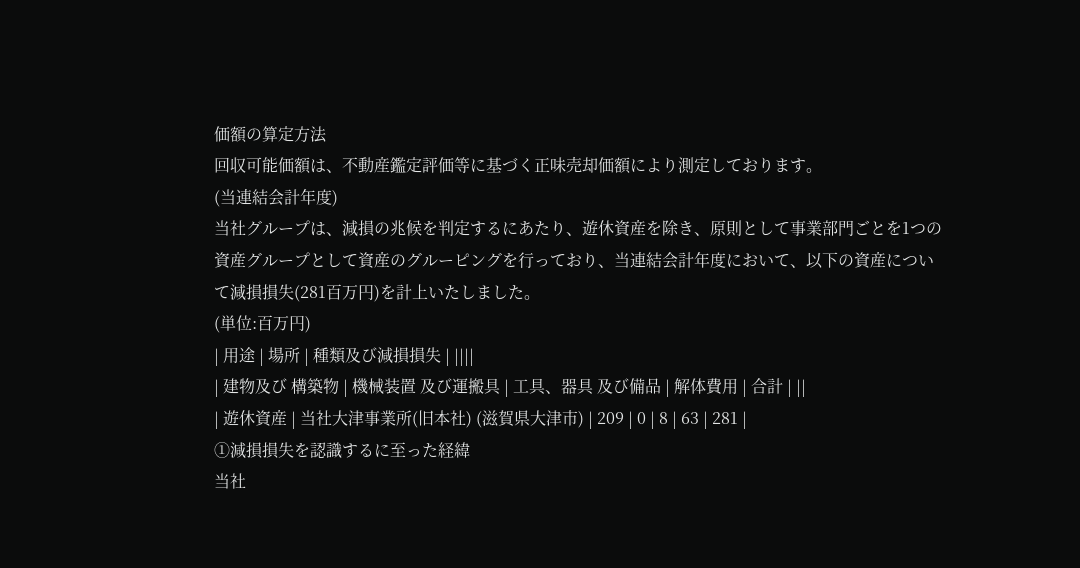価額の算定方法
回収可能価額は、不動産鑑定評価等に基づく正味売却価額により測定しております。
(当連結会計年度)
当社グループは、減損の兆候を判定するにあたり、遊休資産を除き、原則として事業部門ごとを1つの資産グループとして資産のグルーピングを行っており、当連結会計年度において、以下の資産について減損損失(281百万円)を計上いたしました。
(単位:百万円)
| 用途 | 場所 | 種類及び減損損失 | ||||
| 建物及び 構築物 | 機械装置 及び運搬具 | 工具、器具 及び備品 | 解体費用 | 合計 | ||
| 遊休資産 | 当社大津事業所(旧本社) (滋賀県大津市) | 209 | 0 | 8 | 63 | 281 |
①減損損失を認識するに至った経緯
当社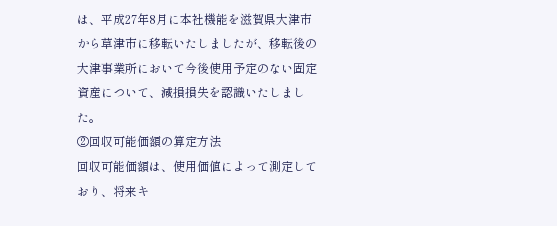は、平成27年8月に本社機能を滋賀県大津市から草津市に移転いたしましたが、移転後の大津事業所において今後使用予定のない固定資産について、減損損失を認識いたしました。
②回収可能価額の算定方法
回収可能価額は、使用価値によって測定しており、将来キ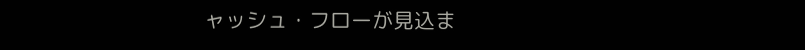ャッシュ・フローが見込ま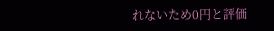れないため0円と評価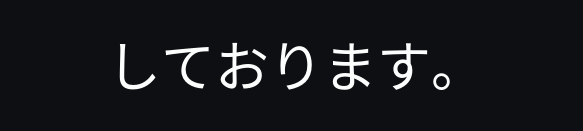しております。